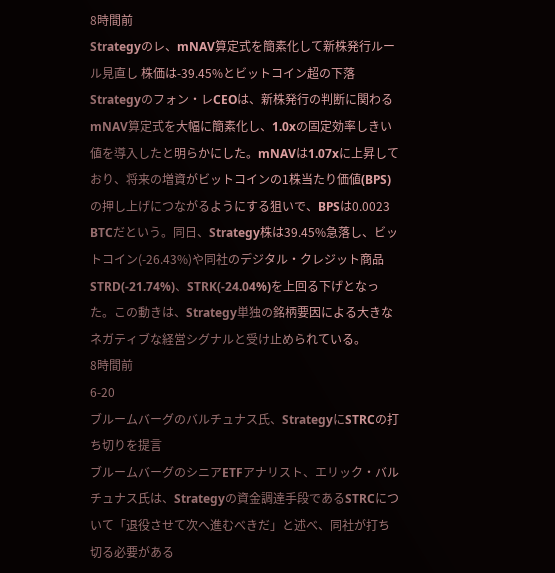8時間前
Strategyのレ、mNAV算定式を簡素化して新株発行ルール見直し 株価は-39.45%とビットコイン超の下落
Strategyのフォン・レCEOは、新株発行の判断に関わるmNAV算定式を大幅に簡素化し、1.0xの固定効率しきい値を導入したと明らかにした。mNAVは1.07xに上昇しており、将来の増資がビットコインの1株当たり価値(BPS)の押し上げにつながるようにする狙いで、BPSは0.0023 BTCだという。同日、Strategy株は39.45%急落し、ビットコイン(-26.43%)や同社のデジタル・クレジット商品STRD(-21.74%)、STRK(-24.04%)を上回る下げとなった。この動きは、Strategy単独の銘柄要因による大きなネガティブな経営シグナルと受け止められている。
8時間前
6-20
ブルームバーグのバルチュナス氏、StrategyにSTRCの打ち切りを提言
ブルームバーグのシニアETFアナリスト、エリック・バルチュナス氏は、Strategyの資金調達手段であるSTRCについて「退役させて次へ進むべきだ」と述べ、同社が打ち切る必要がある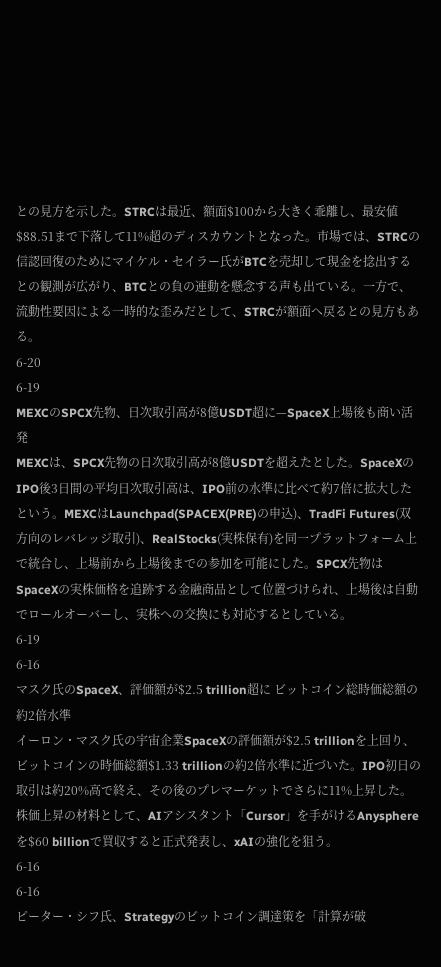との見方を示した。STRCは最近、額面$100から大きく乖離し、最安値$88.51まで下落して11%超のディスカウントとなった。市場では、STRCの信認回復のためにマイケル・セイラー氏がBTCを売却して現金を捻出するとの観測が広がり、BTCとの負の連動を懸念する声も出ている。一方で、流動性要因による一時的な歪みだとして、STRCが額面へ戻るとの見方もある。
6-20
6-19
MEXCのSPCX先物、日次取引高が8億USDT超に—SpaceX上場後も商い活発
MEXCは、SPCX先物の日次取引高が8億USDTを超えたとした。SpaceXのIPO後3日間の平均日次取引高は、IPO前の水準に比べて約7倍に拡大したという。MEXCはLaunchpad(SPACEX(PRE)の申込)、TradFi Futures(双方向のレバレッジ取引)、RealStocks(実株保有)を同一プラットフォーム上で統合し、上場前から上場後までの参加を可能にした。SPCX先物はSpaceXの実株価格を追跡する金融商品として位置づけられ、上場後は自動でロールオーバーし、実株への交換にも対応するとしている。
6-19
6-16
マスク氏のSpaceX、評価額が$2.5 trillion超に ビットコイン総時価総額の約2倍水準
イーロン・マスク氏の宇宙企業SpaceXの評価額が$2.5 trillionを上回り、ビットコインの時価総額$1.33 trillionの約2倍水準に近づいた。IPO初日の取引は約20%高で終え、その後のプレマーケットでさらに11%上昇した。株価上昇の材料として、AIアシスタント「Cursor」を手がけるAnysphereを$60 billionで買収すると正式発表し、xAIの強化を狙う。
6-16
6-16
ピーター・シフ氏、Strategyのビットコイン調達策を「計算が破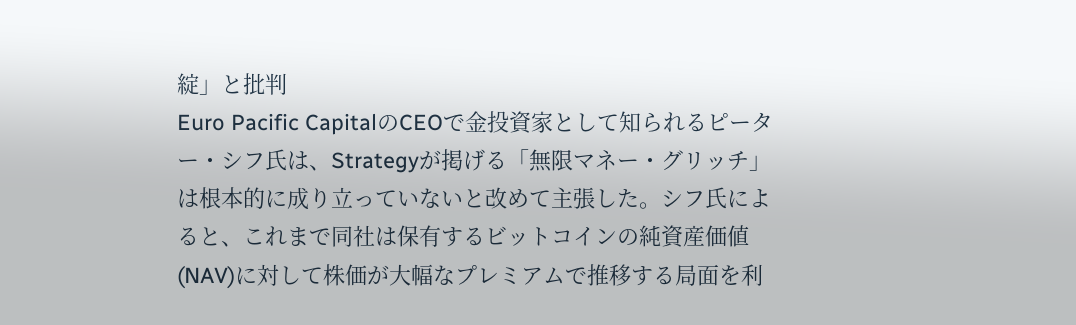綻」と批判
Euro Pacific CapitalのCEOで金投資家として知られるピーター・シフ氏は、Strategyが掲げる「無限マネー・グリッチ」は根本的に成り立っていないと改めて主張した。シフ氏によると、これまで同社は保有するビットコインの純資産価値(NAV)に対して株価が大幅なプレミアムで推移する局面を利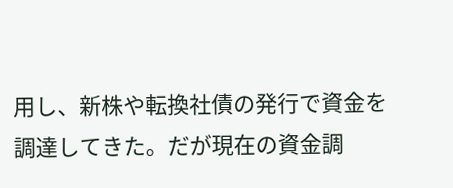用し、新株や転換社債の発行で資金を調達してきた。だが現在の資金調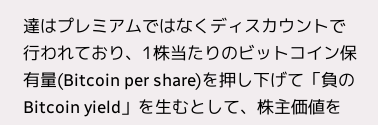達はプレミアムではなくディスカウントで行われており、1株当たりのビットコイン保有量(Bitcoin per share)を押し下げて「負のBitcoin yield」を生むとして、株主価値を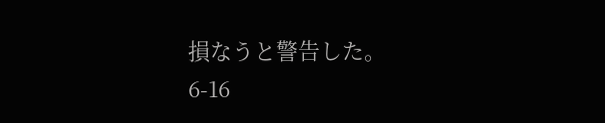損なうと警告した。
6-16